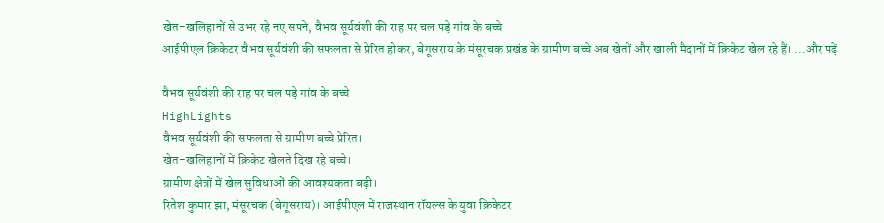खेत-खलिहानों से उभर रहे नए सपने, वैभव सूर्यवंशी की राह पर चल पड़े गांव के बच्चे
आईपीएल क्रिकेटर वैभव सूर्यवंशी की सफलता से प्रेरित होकर, बेगूसराय के मंसूरचक प्रखंड के ग्रामीण बच्चे अब खेतों और खाली मैदानों में क्रिकेट खेल रहे हैं। ...और पढ़ें

वैभव सूर्यवंशी की राह पर चल पड़े गांव के बच्चे
HighLights
वैभव सूर्यवंशी की सफलता से ग्रामीण बच्चे प्रेरित।
खेत-खलिहानों में क्रिकेट खेलते दिख रहे बच्चे।
ग्रामीण क्षेत्रों में खेल सुविधाओं की आवश्यकता बढ़ी।
रितेश कुमार झा, मंसूरचक (बेगूसराय)। आईपीएल में राजस्थान रॉयल्स के युवा क्रिकेटर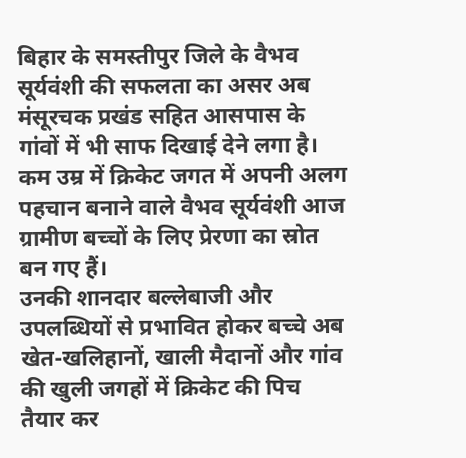बिहार के समस्तीपुर जिले के वैभव सूर्यवंशी की सफलता का असर अब मंसूरचक प्रखंड सहित आसपास के गांवों में भी साफ दिखाई देने लगा है। कम उम्र में क्रिकेट जगत में अपनी अलग पहचान बनाने वाले वैभव सूर्यवंशी आज ग्रामीण बच्चों के लिए प्रेरणा का स्रोत बन गए हैं।
उनकी शानदार बल्लेबाजी और उपलब्धियों से प्रभावित होकर बच्चे अब खेत-खलिहानों, खाली मैदानों और गांव की खुली जगहों में क्रिकेट की पिच तैयार कर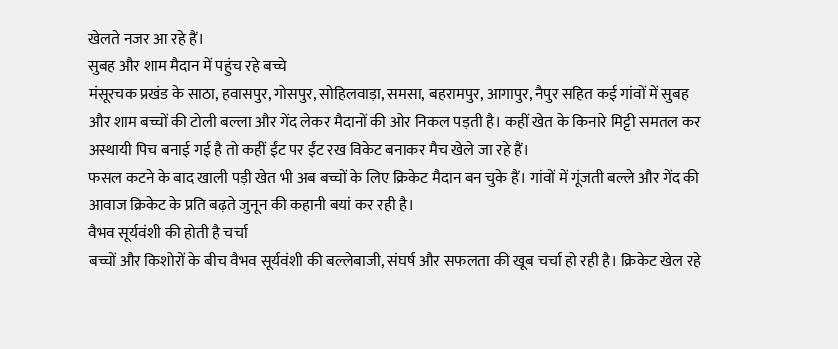खेलते नजर आ रहे हैं।
सुबह और शाम मैदान में पहुंच रहे बच्चे
मंसूरचक प्रखंड के साठा, हवासपुर, गोसपुर, सोहिलवाड़ा, समसा, बहरामपुर, आगापुर, नैपुर सहित कई गांवों में सुबह और शाम बच्चों की टोली बल्ला और गेंद लेकर मैदानों की ओर निकल पड़ती है। कहीं खेत के किनारे मिट्टी समतल कर अस्थायी पिच बनाई गई है तो कहीं ईंट पर ईंट रख विकेट बनाकर मैच खेले जा रहे हैं।
फसल कटने के बाद खाली पड़ी खेत भी अब बच्चों के लिए क्रिकेट मैदान बन चुके हैं। गांवों में गूंजती बल्ले और गेंद की आवाज क्रिकेट के प्रति बढ़ते जुनून की कहानी बयां कर रही है।
वैभव सूर्यवंशी की होती है चर्चा
बच्चों और किशोरों के बीच वैभव सूर्यवंशी की बल्लेबाजी, संघर्ष और सफलता की खूब चर्चा हो रही है। क्रिकेट खेल रहे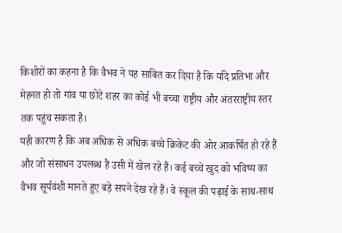किशोरों का कहना है कि वैभव ने यह साबित कर दिया है कि यदि प्रतिभा और मेहनत हो तो गांव या छोटे शहर का कोई भी बच्चा राष्ट्रीय और अंतरराष्ट्रीय स्तर तक पहुंच सकता है।
यही कारण है कि अब अधिक से अधिक बच्चे क्रिकेट की ओर आकर्षित हो रहे हैं और जो संसाधन उपलब्ध है उसी में खेल रहे हैं। कई बच्चे खुद को भविष्य का वैभव सूर्यवंशी मानते हुए बड़े सपने देख रहे हैं। वे स्कूल की पढ़ाई के साथ-साथ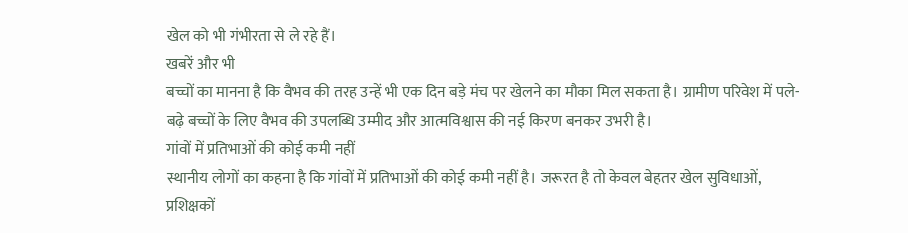खेल को भी गंभीरता से ले रहे हैं।
खबरें और भी
बच्चों का मानना है कि वैभव की तरह उन्हें भी एक दिन बड़े मंच पर खेलने का मौका मिल सकता है। ग्रामीण परिवेश में पले-बढ़े बच्चों के लिए वैभव की उपलब्धि उम्मीद और आत्मविश्वास की नई किरण बनकर उभरी है।
गांवों में प्रतिभाओं की कोई कमी नहीं
स्थानीय लोगों का कहना है कि गांवों में प्रतिभाओं की कोई कमी नहीं है। जरूरत है तो केवल बेहतर खेल सुविधाओं, प्रशिक्षकों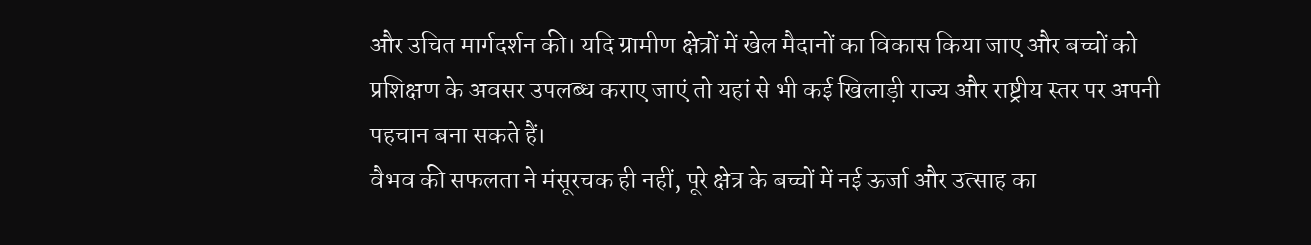और उचित मार्गदर्शन की। यदि ग्रामीण क्षेत्रों में खेल मैदानों का विकास किया जाए और बच्चों को प्रशिक्षण के अवसर उपलब्ध कराए जाएं तो यहां से भी कई खिलाड़ी राज्य और राष्ट्रीय स्तर पर अपनी पहचान बना सकते हैं।
वैभव की सफलता ने मंसूरचक ही नहीं, पूरे क्षेत्र के बच्चों में नई ऊर्जा और उत्साह का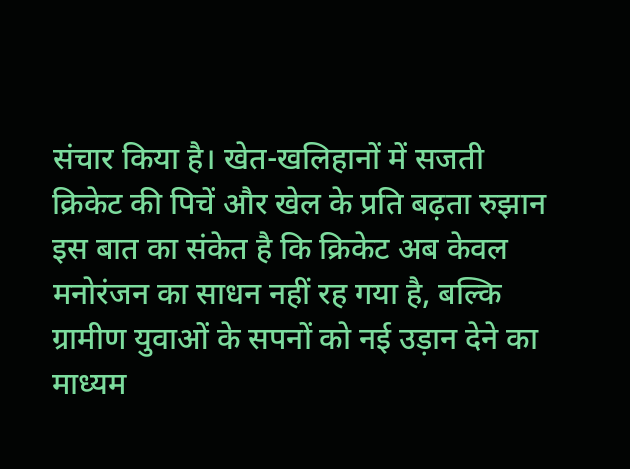संचार किया है। खेत-खलिहानों में सजती क्रिकेट की पिचें और खेल के प्रति बढ़ता रुझान इस बात का संकेत है कि क्रिकेट अब केवल मनोरंजन का साधन नहीं रह गया है, बल्कि ग्रामीण युवाओं के सपनों को नई उड़ान देने का माध्यम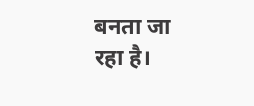बनता जा रहा है।